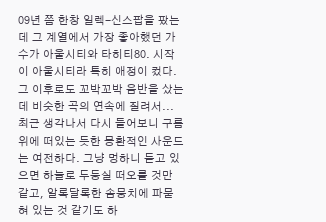09년 쯤 한창 일렉-신스팝을 팠는데 그 계열에서 가장 좋아했던 가수가 아울시티와 타히티80. 시작이 아울시티라 특히 애정이 컸다. 그 이후로도 꼬박꼬박 음반을 샀는데 비슷한 곡의 연속에 질려서... 최근 생각나서 다시 들어보니 구름 위에 떠있는 듯한 몽환적인 사운드는 여전하다. 그냥 멍하니 듣고 있으면 하늘로 두둥실 떠오를 것만 같고, 알록달록한 솜뭉치에 파묻혀 있는 것 같기도 하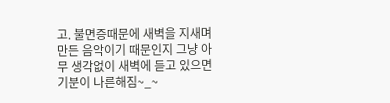고. 불면증때문에 새벽을 지새며 만든 음악이기 때문인지 그냥 아무 생각없이 새벽에 듣고 있으면 기분이 나른해짐~_~